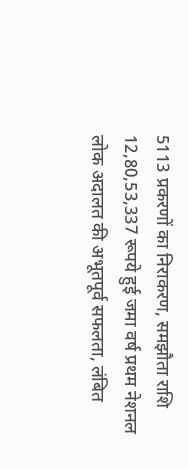5113 प्रकरणों का निराकरण, समझौता राशि 12,80,53,337 रूपये हुई जमा वर्ष प्रथम नेशनल लोक अदालत की अभूतपूर्व सफलता, लंबित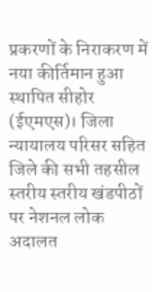प्रकरणों के निराकरण में नया कीर्तिमान हुआ स्थापित सीहोर (ईएमएस)। जिला न्यायालय परिसर सहित जिले की सभी तहसील स्तरीय स्तरीय खंडपीठों पर नेशनल लोक अदालत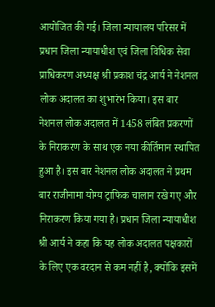आयोजित की गई। जिला न्यायालय परिसर में प्रधान जिला न्यायाधीश एवं जिला विधिक सेवा प्राधिकरण अध्यक्ष श्री प्रकाश चंद्र आर्य ने नेशनल लोक अदालत का शुभारंभ किया। इस बार नेशनल लोक अदालत में 1458 लंबित प्रकरणों के निराकरण के साथ एक नया कीर्तिमान स्थापित हुआ है। इस बार नेशनल लोक अदालत ने प्रथम बार राजीनामा योग्य ट्राफिक चालान रखे गए और निराकरण किया गया है। प्रधान जिला न्यायाधीश श्री आर्य ने कहा कि यह लोक अदालत पक्षकारों के लिए एक वरदान से कम नहीं है, क्योंकि इसमें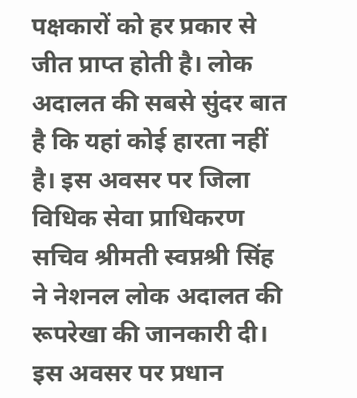पक्षकारों को हर प्रकार से जीत प्राप्त होती है। लोक अदालत की सबसे सुंदर बात है कि यहां कोई हारता नहीं है। इस अवसर पर जिला विधिक सेवा प्राधिकरण सचिव श्रीमती स्वप्नश्री सिंह ने नेशनल लोक अदालत की रूपरेखा की जानकारी दी। इस अवसर पर प्रधान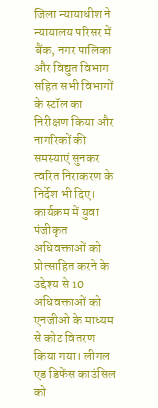जिला न्यायाधीश ने न्यायालय परिसर में बैंक, नगर पालिका और विद्युत विभाग सहित सभी विभागों के स्टॉल का निरीक्षण किया और नागरिकों की समस्याएं सुनकर त्वरित निराकरण के निर्देश भी दिए। कार्यक्रम में युवा पंजीकृत अधिवक्ताओं को प्रोत्साहित करने के उद्देश्य से 10 अधिवक्ताओं को एनजीओ के माध्यम से कोट वितरण किया गया। लीगल एड डिफेंस काउंसिल को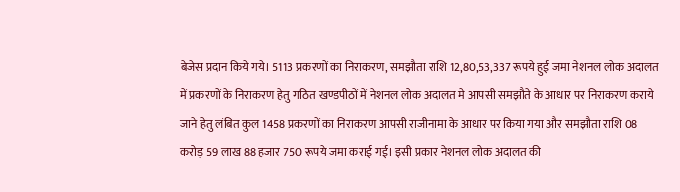बेजेस प्रदान किये गये। 5113 प्रकरणों का निराकरण, समझौता राशि 12,80,53,337 रूपये हुई जमा नेशनल लोक अदालत में प्रकरणों के निराकरण हेतु गठित खण्डपीठों में नेशनल लोक अदालत मे आपसी समझौते के आधार पर निराकरण कराये जाने हेतु लंबित कुल 1458 प्रकरणों का निराकरण आपसी राजीनामा के आधार पर किया गया और समझौता राशि 08 करोड़ 59 लाख 88 हजार 750 रूपये जमा कराई गई। इसी प्रकार नेशनल लोक अदालत की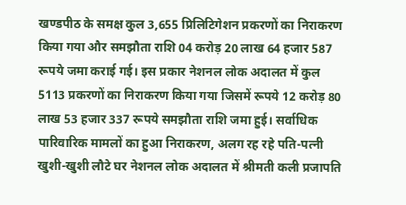खण्डपीठ के समक्ष कुल 3,655 प्रिलिटिगेशन प्रकरणों का निराकरण किया गया और समझौता राशि 04 करोड़ 20 लाख 64 हजार 587 रूपये जमा कराई गई। इस प्रकार नेशनल लोक अदालत में कुल 5113 प्रकरणों का निराकरण किया गया जिसमें रूपये 12 करोड़ 80 लाख 53 हजार 337 रूपये समझौता राशि जमा हुई। सर्वाधिक पारिवारिक मामलों का हुआ निराकरण, अलग रह रहे पति-पत्नी खुशी-खुशी लौटे घर नेशनल लोक अदालत में श्रीमती कली प्रजापति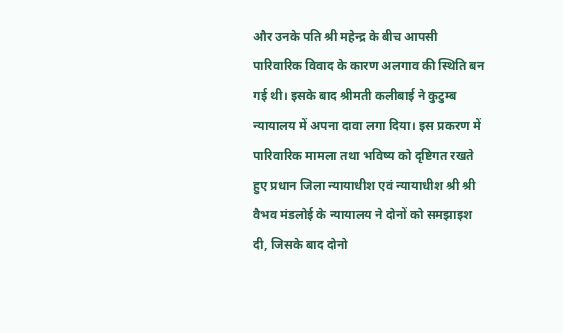और उनके पति श्री महेन्द्र के बीच आपसी पारिवारिक विवाद के कारण अलगाव की स्थिति बन गई थी। इसके बाद श्रीमती कलीबाई ने कुटुम्ब न्यायालय में अपना दावा लगा दिया। इस प्रकरण में पारिवारिक मामला तथा भविष्य को दृष्टिगत रखते हुए प्रधान जिला न्यायाधीश एवं न्यायाधीश श्री श्री वैभव मंडलोई के न्यायालय ने दोनों को समझाइश दी, जिसके बाद दोनो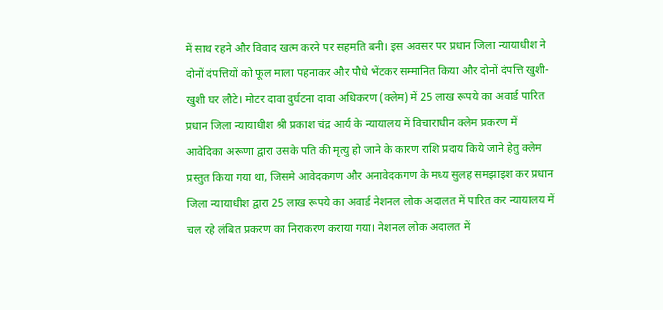में साथ रहने और विवाद खत्म करने पर सहमति बनी। इस अवसर पर प्रधान जिला न्यायाधीश ने दोनों दंपत्तियों को फूल माला पहनाकर और पौधे भेंटकर सम्मानित किया और दोनों दंपत्ति खुशी-खुशी घर लौटे। मोटर दावा दुर्घटना दावा अधिकरण (क्लेम) में 25 लाख रूपये का अवार्ड पारित प्रधान जिला न्यायाधीश श्री प्रकाश चंद्र आर्य के न्यायालय में विचाराधीन क्लेम प्रकरण में आवेदिका अरूणा द्वारा उसके पति की मृत्यु हो जाने के कारण राशि प्रदाय किये जाने हेतु क्लेम प्रस्तुत किया गया था, जिसमे आवेदकगण और अनावेदकगण के मध्य सुलह समझाइश कर प्रधान जिला न्यायाधीश द्वारा 25 लाख रूपये का अवार्ड नेशनल लोक अदालत में पारित कर न्यायालय में चल रहे लंबित प्रकरण का निराकरण कराया गया। नेशनल लोक अदालत में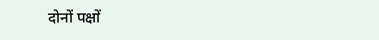दोनों पक्षों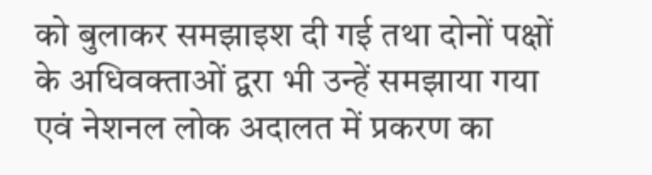को बुलाकर समझाइश दी गई तथा दोनों पक्षों के अधिवक्ताओं द्वरा भी उन्हें समझाया गया एवं नेशनल लोक अदालत में प्रकरण का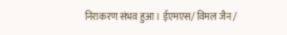निराकरण संभव हुआ। ईएमएस/ विमल जैन /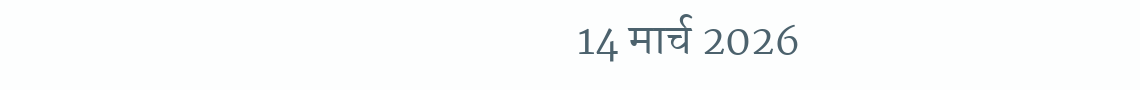14 मार्च 2026